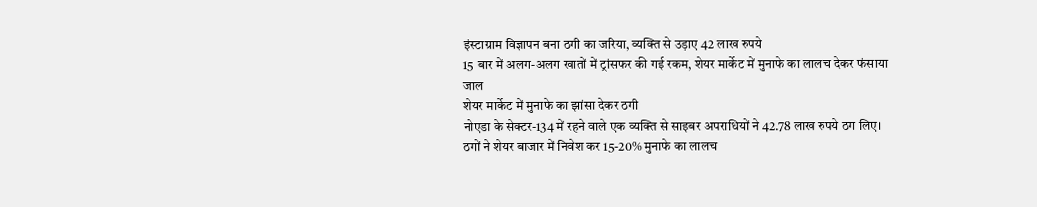इंस्टाग्राम विज्ञापन बना ठगी का जरिया, व्यक्ति से उड़ाए 42 लाख रुपये
15 बार में अलग-अलग खातों में ट्रांसफर की गई रकम, शेयर मार्केट में मुनाफे का लालच देकर फंसाया जाल
शेयर मार्केट में मुनाफे का झांसा देकर ठगी
नोएडा के सेक्टर-134 में रहने वाले एक व्यक्ति से साइबर अपराधियों ने 42.78 लाख रुपये ठग लिए। ठगों ने शेयर बाजार में निवेश कर 15-20% मुनाफे का लालच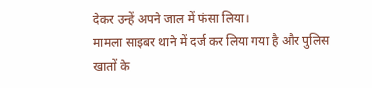देकर उन्हें अपने जाल में फंसा लिया।
मामला साइबर थाने में दर्ज कर लिया गया है और पुलिस खातों के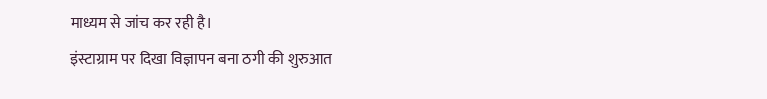माध्यम से जांच कर रही है।
इंस्टाग्राम पर दिखा विज्ञापन बना ठगी की शुरुआत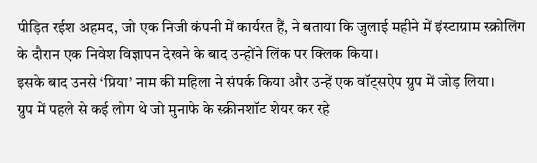पीड़ित रईश अहमद, जो एक निजी कंपनी में कार्यरत हैं, ने बताया कि जुलाई महीने में इंस्टाग्राम स्क्रोलिंग के दौरान एक निवेश विज्ञापन देखने के बाद उन्होंने लिंक पर क्लिक किया।
इसके बाद उनसे ‘प्रिया’ नाम की महिला ने संपर्क किया और उन्हें एक वॉट्सऐप ग्रुप में जोड़ लिया।
ग्रुप में पहले से कई लोग थे जो मुनाफे के स्क्रीनशॉट शेयर कर रहे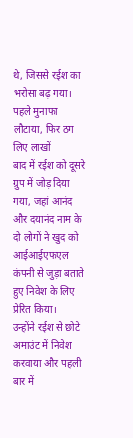थे, जिससे रईश का भरोसा बढ़ गया।
पहले मुनाफा लौटाया, फिर ठग लिए लाखों
बाद में रईश को दूसरे ग्रुप में जोड़ दिया गया, जहां आनंद और दयानंद नाम के दो लोगों ने खुद को आईआईएफएल कंपनी से जुड़ा बताते हुए निवेश के लिए प्रेरित किया।
उन्होंने रईश से छोटे अमाउंट में निवेश करवाया और पहली बार में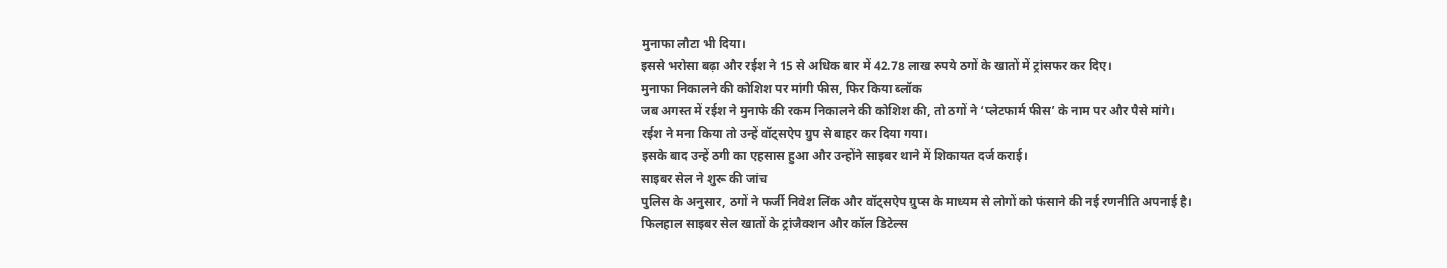मुनाफा लौटा भी दिया।
इससे भरोसा बढ़ा और रईश ने 15 से अधिक बार में 42.78 लाख रुपये ठगों के खातों में ट्रांसफर कर दिए।
मुनाफा निकालने की कोशिश पर मांगी फीस, फिर किया ब्लॉक
जब अगस्त में रईश ने मुनाफे की रकम निकालने की कोशिश की, तो ठगों ने ‘प्लेटफार्म फीस’ के नाम पर और पैसे मांगे।
रईश ने मना किया तो उन्हें वॉट्सऐप ग्रुप से बाहर कर दिया गया।
इसके बाद उन्हें ठगी का एहसास हुआ और उन्होंने साइबर थाने में शिकायत दर्ज कराई।
साइबर सेल ने शुरू की जांच
पुलिस के अनुसार, ठगों ने फर्जी निवेश लिंक और वॉट्सऐप ग्रुप्स के माध्यम से लोगों को फंसाने की नई रणनीति अपनाई है।
फिलहाल साइबर सेल खातों के ट्रांजैक्शन और कॉल डिटेल्स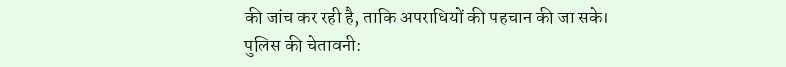की जांच कर रही है, ताकि अपराधियों की पहचान की जा सके।
पुलिस की चेतावनी: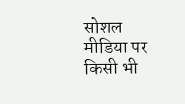सोशल मीडिया पर किसी भी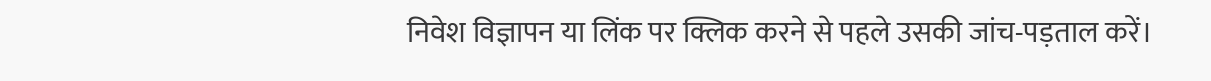निवेश विज्ञापन या लिंक पर क्लिक करने से पहले उसकी जांच-पड़ताल करें।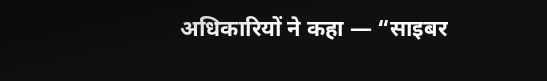अधिकारियों ने कहा — “साइबर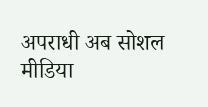अपराधी अब सोशल मीडिया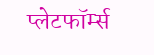प्लेटफॉर्म्स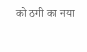को ठगी का नया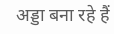अड्डा बना रहे हैं